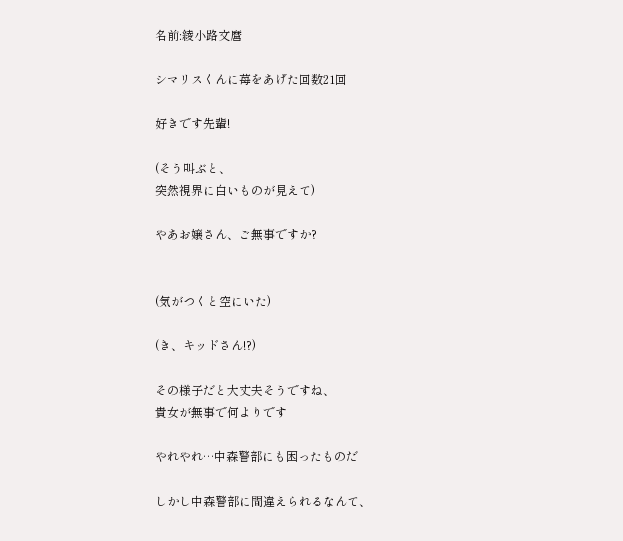名前:綾小路文麿

シマリスくんに苺をあげた回数21回

好きです先輩!

(そう叫ぶと、
突然視界に白いものが見えて)

やあお嬢さん、ご無事ですか?


(気がつくと空にいた)

(き、キッドさん!?)

その様子だと大丈夫そうですね、
貴女が無事で何よりです

やれやれ…中森警部にも困ったものだ

しかし中森警部に間違えられるなんて、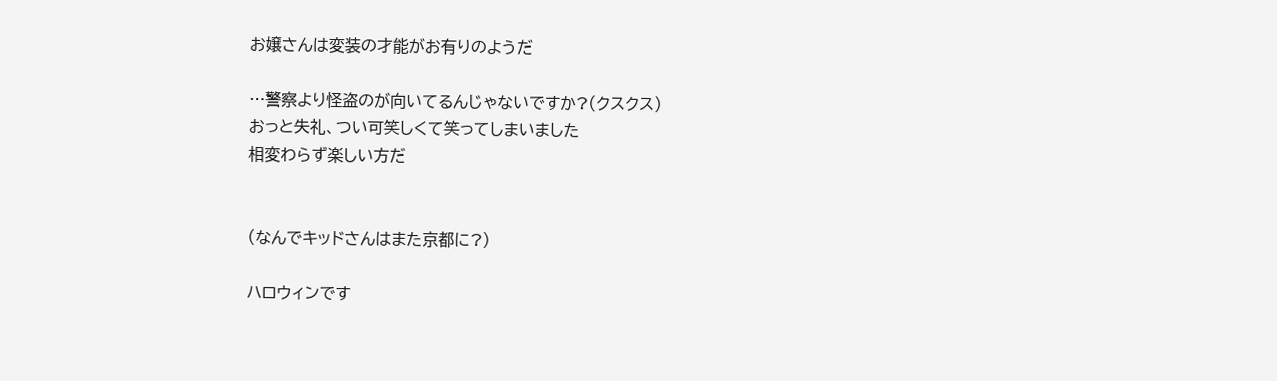お嬢さんは変装の才能がお有りのようだ

…警察より怪盗のが向いてるんじゃないですか?(クスクス)
おっと失礼、つい可笑しくて笑ってしまいました
相変わらず楽しい方だ


(なんでキッドさんはまた京都に?)

ハロウィンです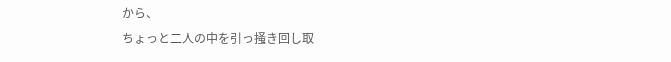から、
ちょっと二人の中を引っ掻き回し取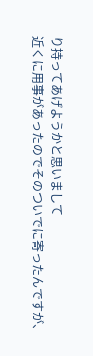り持ってあげようかと思いまして
近くに用事があったのでそのついでに寄ったんですが、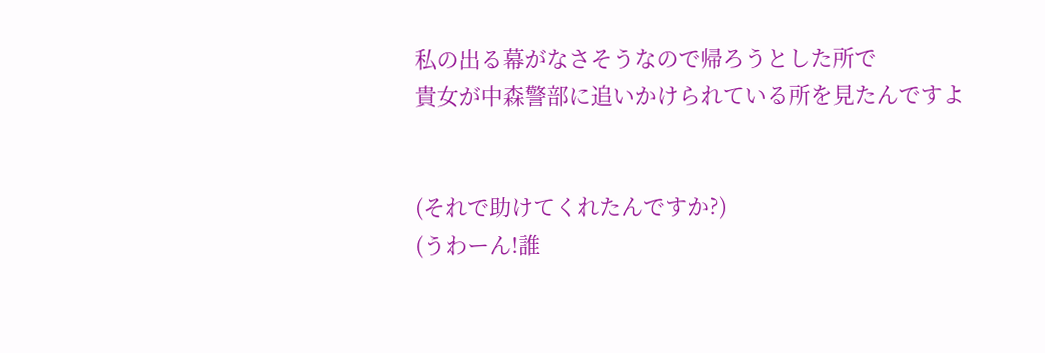私の出る幕がなさそうなので帰ろうとした所で
貴女が中森警部に追いかけられている所を見たんですよ


(それで助けてくれたんですか?)
(うわーん!誰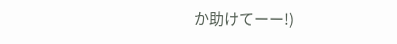か助けてーー!)